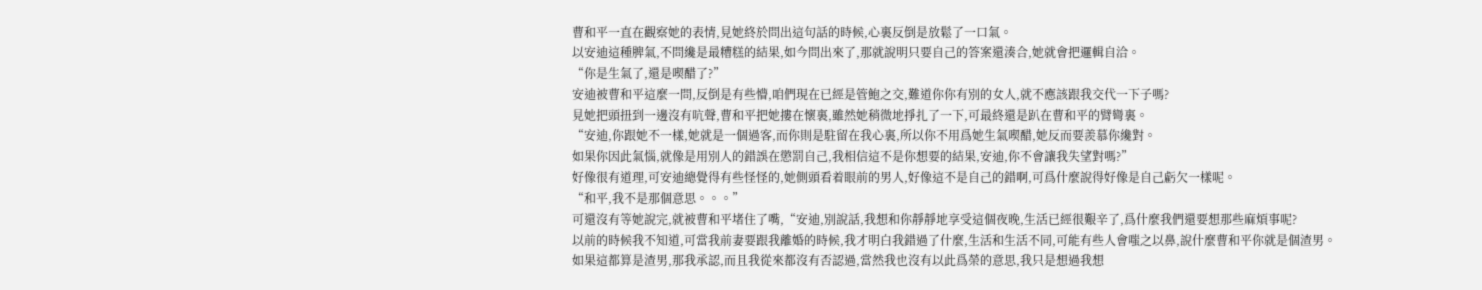曹和平一直在觀察她的表情,見她終於問出這句話的時候,心裏反倒是放鬆了一口氣。
以安迪這種脾氣,不問纔是最糟糕的結果,如今問出來了,那就說明只要自己的答案還湊合,她就會把邏輯自洽。
“你是生氣了,還是喫醋了?”
安迪被曹和平這麼一問,反倒是有些懵,咱們現在已經是管鮑之交,難道你你有別的女人,就不應該跟我交代一下子嗎?
見她把頭扭到一邊沒有吭聲,曹和平把她摟在懷裏,雖然她稍微地掙扎了一下,可最終還是趴在曹和平的臂彎裏。
“安迪,你跟她不一樣,她就是一個過客,而你則是駐留在我心裏,所以你不用爲她生氣喫醋,她反而要羨慕你纔對。
如果你因此氣惱,就像是用別人的錯誤在懲罰自己,我相信這不是你想要的結果,安迪,你不會讓我失望對嗎?”
好像很有道理,可安迪總覺得有些怪怪的,她側頭看着眼前的男人,好像這不是自己的錯啊,可爲什麼說得好像是自己虧欠一樣呢。
“和平,我不是那個意思。。。”
可還沒有等她說完,就被曹和平堵住了嘴,“安迪,別說話,我想和你靜靜地享受這個夜晚,生活已經很艱辛了,爲什麼我們還要想那些麻煩事呢?
以前的時候我不知道,可當我前妻要跟我離婚的時候,我才明白我錯過了什麼,生活和生活不同,可能有些人會嗤之以鼻,說什麼曹和平你就是個渣男。
如果這都算是渣男,那我承認,而且我從來都沒有否認過,當然我也沒有以此爲榮的意思,我只是想過我想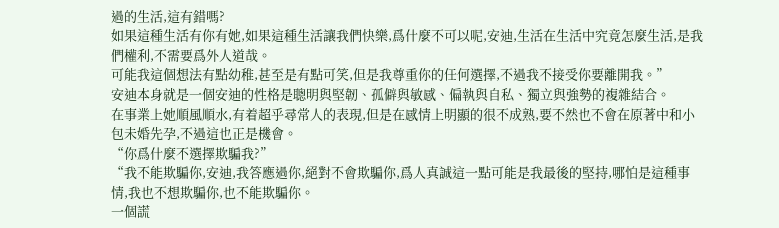過的生活,這有錯嗎?
如果這種生活有你有她,如果這種生活讓我們快樂,爲什麼不可以呢,安迪,生活在生活中究竟怎麼生活,是我們權利,不需要爲外人道哉。
可能我這個想法有點幼稚,甚至是有點可笑,但是我尊重你的任何選擇,不過我不接受你要離開我。”
安迪本身就是一個安迪的性格是聰明與堅韌、孤僻與敏感、偏執與自私、獨立與強勢的複雜結合。
在事業上她順風順水,有着超乎尋常人的表現,但是在感情上明顯的很不成熟,要不然也不會在原著中和小包未婚先孕,不過這也正是機會。
“你爲什麼不選擇欺騙我?”
“我不能欺騙你,安迪,我答應過你,絕對不會欺騙你,爲人真誠這一點可能是我最後的堅持,哪怕是這種事情,我也不想欺騙你,也不能欺騙你。
一個謊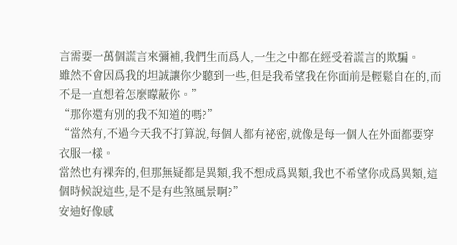言需要一萬個謊言來彌補,我們生而爲人,一生之中都在經受着謊言的欺騙。
雖然不會因爲我的坦誠讓你少聽到一些,但是我希望我在你面前是輕鬆自在的,而不是一直想着怎麼矇蔽你。”
“那你還有別的我不知道的嗎?”
“當然有,不過今天我不打算說,每個人都有祕密,就像是每一個人在外面都要穿衣服一樣。
當然也有裸奔的,但那無疑都是異類,我不想成爲異類,我也不希望你成爲異類,這個時候說這些,是不是有些煞風景啊?”
安迪好像感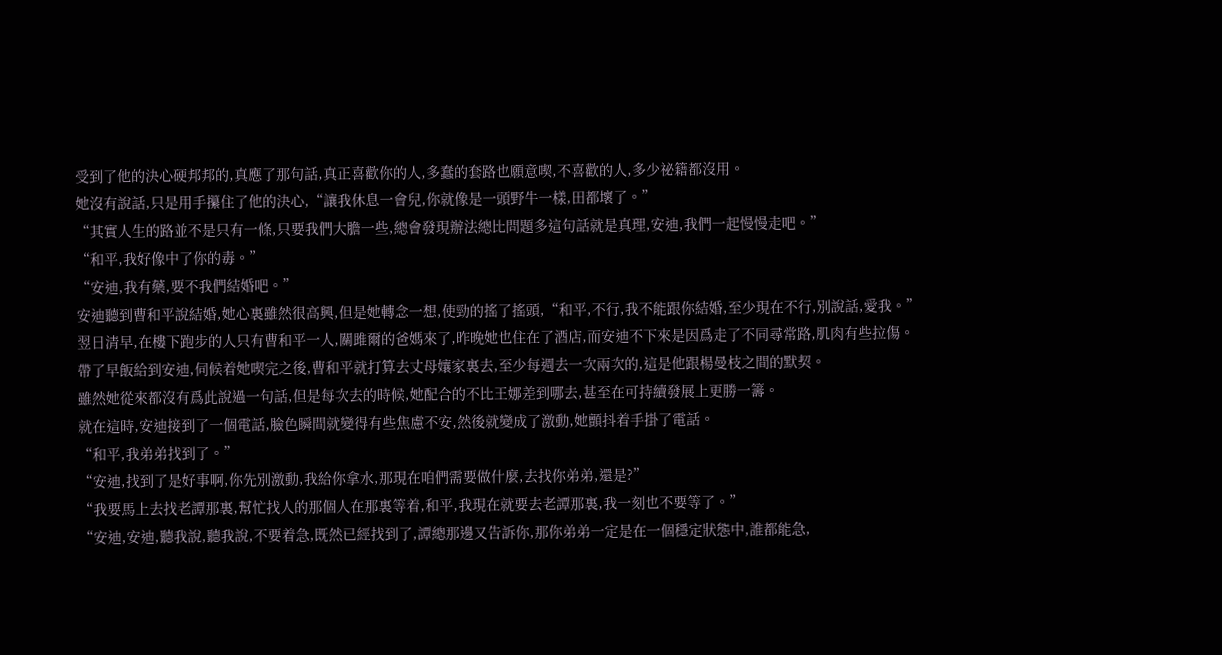受到了他的決心硬邦邦的,真應了那句話,真正喜歡你的人,多蠢的套路也願意喫,不喜歡的人,多少祕籍都沒用。
她沒有說話,只是用手攥住了他的決心,“讓我休息一會兒,你就像是一頭野牛一樣,田都壞了。”
“其實人生的路並不是只有一條,只要我們大膽一些,總會發現辦法總比問題多這句話就是真理,安迪,我們一起慢慢走吧。”
“和平,我好像中了你的毒。”
“安迪,我有藥,要不我們結婚吧。”
安迪聽到曹和平說結婚,她心裏雖然很高興,但是她轉念一想,使勁的搖了搖頭,“和平,不行,我不能跟你結婚,至少現在不行,別說話,愛我。”
翌日清早,在樓下跑步的人只有曹和平一人,關雎爾的爸媽來了,昨晚她也住在了酒店,而安迪不下來是因爲走了不同尋常路,肌肉有些拉傷。
帶了早飯給到安迪,伺候着她喫完之後,曹和平就打算去丈母孃家裏去,至少每週去一次兩次的,這是他跟楊曼枝之間的默契。
雖然她從來都沒有爲此說過一句話,但是每次去的時候,她配合的不比王娜差到哪去,甚至在可持續發展上更勝一籌。
就在這時,安迪接到了一個電話,臉色瞬間就變得有些焦慮不安,然後就變成了激動,她顫抖着手掛了電話。
“和平,我弟弟找到了。”
“安迪,找到了是好事啊,你先別激動,我給你拿水,那現在咱們需要做什麼,去找你弟弟,還是?”
“我要馬上去找老譚那裏,幫忙找人的那個人在那裏等着,和平,我現在就要去老譚那裏,我一刻也不要等了。”
“安迪,安迪,聽我說,聽我說,不要着急,既然已經找到了,譚總那邊又告訴你,那你弟弟一定是在一個穩定狀態中,誰都能急,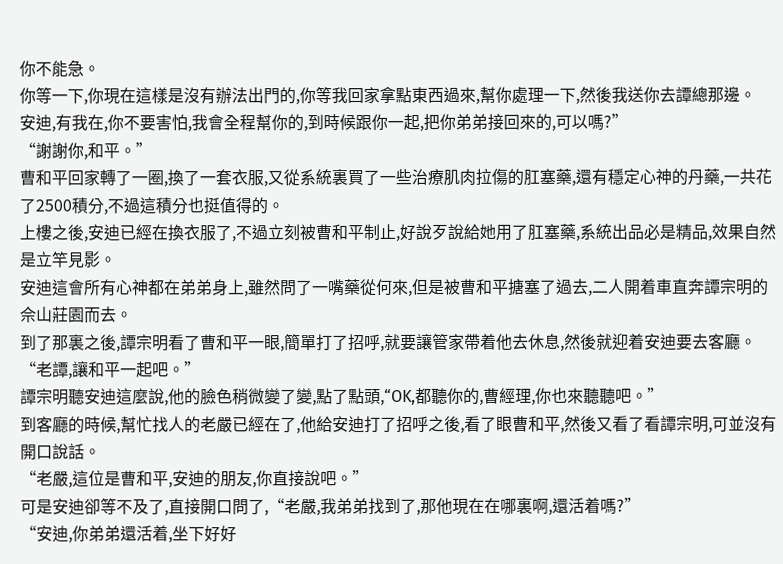你不能急。
你等一下,你現在這樣是沒有辦法出門的,你等我回家拿點東西過來,幫你處理一下,然後我送你去譚總那邊。
安迪,有我在,你不要害怕,我會全程幫你的,到時候跟你一起,把你弟弟接回來的,可以嗎?”
“謝謝你,和平。”
曹和平回家轉了一圈,換了一套衣服,又從系統裏買了一些治療肌肉拉傷的肛塞藥,還有穩定心神的丹藥,一共花了2500積分,不過這積分也挺值得的。
上樓之後,安迪已經在換衣服了,不過立刻被曹和平制止,好說歹說給她用了肛塞藥,系統出品必是精品,效果自然是立竿見影。
安迪這會所有心神都在弟弟身上,雖然問了一嘴藥從何來,但是被曹和平搪塞了過去,二人開着車直奔譚宗明的佘山莊園而去。
到了那裏之後,譚宗明看了曹和平一眼,簡單打了招呼,就要讓管家帶着他去休息,然後就迎着安迪要去客廳。
“老譚,讓和平一起吧。”
譚宗明聽安迪這麼說,他的臉色稍微變了變,點了點頭,“OK,都聽你的,曹經理,你也來聽聽吧。”
到客廳的時候,幫忙找人的老嚴已經在了,他給安迪打了招呼之後,看了眼曹和平,然後又看了看譚宗明,可並沒有開口說話。
“老嚴,這位是曹和平,安迪的朋友,你直接說吧。”
可是安迪卻等不及了,直接開口問了,“老嚴,我弟弟找到了,那他現在在哪裏啊,還活着嗎?”
“安迪,你弟弟還活着,坐下好好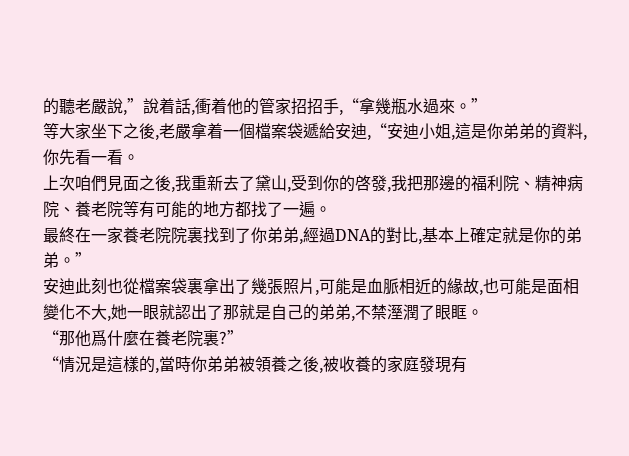的聽老嚴說,”說着話,衝着他的管家招招手,“拿幾瓶水過來。”
等大家坐下之後,老嚴拿着一個檔案袋遞給安迪,“安迪小姐,這是你弟弟的資料,你先看一看。
上次咱們見面之後,我重新去了黛山,受到你的啓發,我把那邊的福利院、精神病院、養老院等有可能的地方都找了一遍。
最終在一家養老院院裏找到了你弟弟,經過DNA的對比,基本上確定就是你的弟弟。”
安迪此刻也從檔案袋裏拿出了幾張照片,可能是血脈相近的緣故,也可能是面相變化不大,她一眼就認出了那就是自己的弟弟,不禁溼潤了眼眶。
“那他爲什麼在養老院裏?”
“情況是這樣的,當時你弟弟被領養之後,被收養的家庭發現有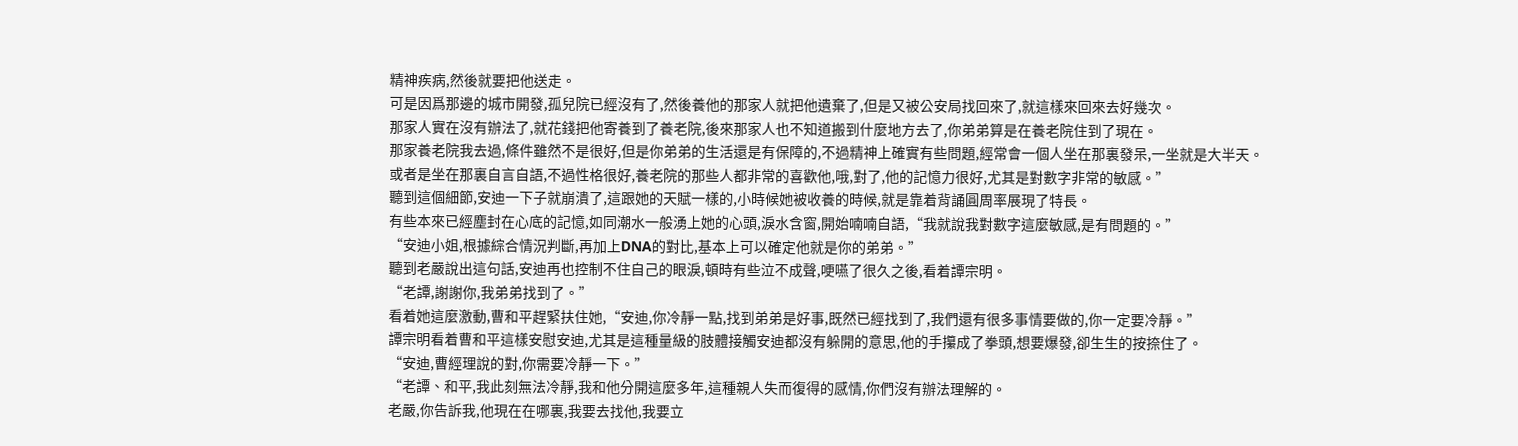精神疾病,然後就要把他送走。
可是因爲那邊的城市開發,孤兒院已經沒有了,然後養他的那家人就把他遺棄了,但是又被公安局找回來了,就這樣來回來去好幾次。
那家人實在沒有辦法了,就花錢把他寄養到了養老院,後來那家人也不知道搬到什麼地方去了,你弟弟算是在養老院住到了現在。
那家養老院我去過,條件雖然不是很好,但是你弟弟的生活還是有保障的,不過精神上確實有些問題,經常會一個人坐在那裏發呆,一坐就是大半天。
或者是坐在那裏自言自語,不過性格很好,養老院的那些人都非常的喜歡他,哦,對了,他的記憶力很好,尤其是對數字非常的敏感。”
聽到這個細節,安迪一下子就崩潰了,這跟她的天賦一樣的,小時候她被收養的時候,就是靠着背誦圓周率展現了特長。
有些本來已經塵封在心底的記憶,如同潮水一般湧上她的心頭,淚水含窗,開始喃喃自語,“我就說我對數字這麼敏感,是有問題的。”
“安迪小姐,根據綜合情況判斷,再加上DNA的對比,基本上可以確定他就是你的弟弟。”
聽到老嚴說出這句話,安迪再也控制不住自己的眼淚,頓時有些泣不成聲,哽嚥了很久之後,看着譚宗明。
“老譚,謝謝你,我弟弟找到了。”
看着她這麼激動,曹和平趕緊扶住她,“安迪,你冷靜一點,找到弟弟是好事,既然已經找到了,我們還有很多事情要做的,你一定要冷靜。”
譚宗明看着曹和平這樣安慰安迪,尤其是這種量級的肢體接觸安迪都沒有躲開的意思,他的手攥成了拳頭,想要爆發,卻生生的按捺住了。
“安迪,曹經理說的對,你需要冷靜一下。”
“老譚、和平,我此刻無法冷靜,我和他分開這麼多年,這種親人失而復得的感情,你們沒有辦法理解的。
老嚴,你告訴我,他現在在哪裏,我要去找他,我要立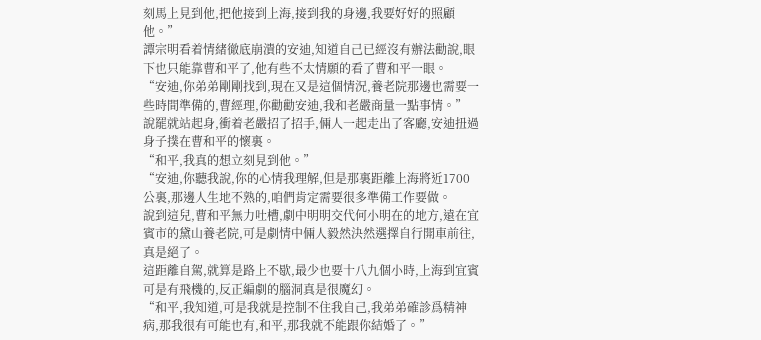刻馬上見到他,把他接到上海,接到我的身邊,我要好好的照顧他。”
譚宗明看着情緒徹底崩潰的安迪,知道自己已經沒有辦法勸說,眼下也只能靠曹和平了,他有些不太情願的看了曹和平一眼。
“安迪,你弟弟剛剛找到,現在又是這個情況,養老院那邊也需要一些時間準備的,曹經理,你勸勸安迪,我和老嚴商量一點事情。”
說罷就站起身,衝着老嚴招了招手,倆人一起走出了客廳,安迪扭過身子撲在曹和平的懷裏。
“和平,我真的想立刻見到他。”
“安迪,你聽我說,你的心情我理解,但是那裏距離上海將近1700公裏,那邊人生地不熟的,咱們肯定需要很多準備工作要做。
說到這兒,曹和平無力吐槽,劇中明明交代何小明在的地方,遠在宜賓市的黛山養老院,可是劇情中倆人毅然決然選擇自行開車前往,真是絕了。
這距離自駕,就算是路上不歇,最少也要十八九個小時,上海到宜賓可是有飛機的,反正編劇的腦洞真是很魔幻。
“和平,我知道,可是我就是控制不住我自己,我弟弟確診爲精神病,那我很有可能也有,和平,那我就不能跟你結婚了。”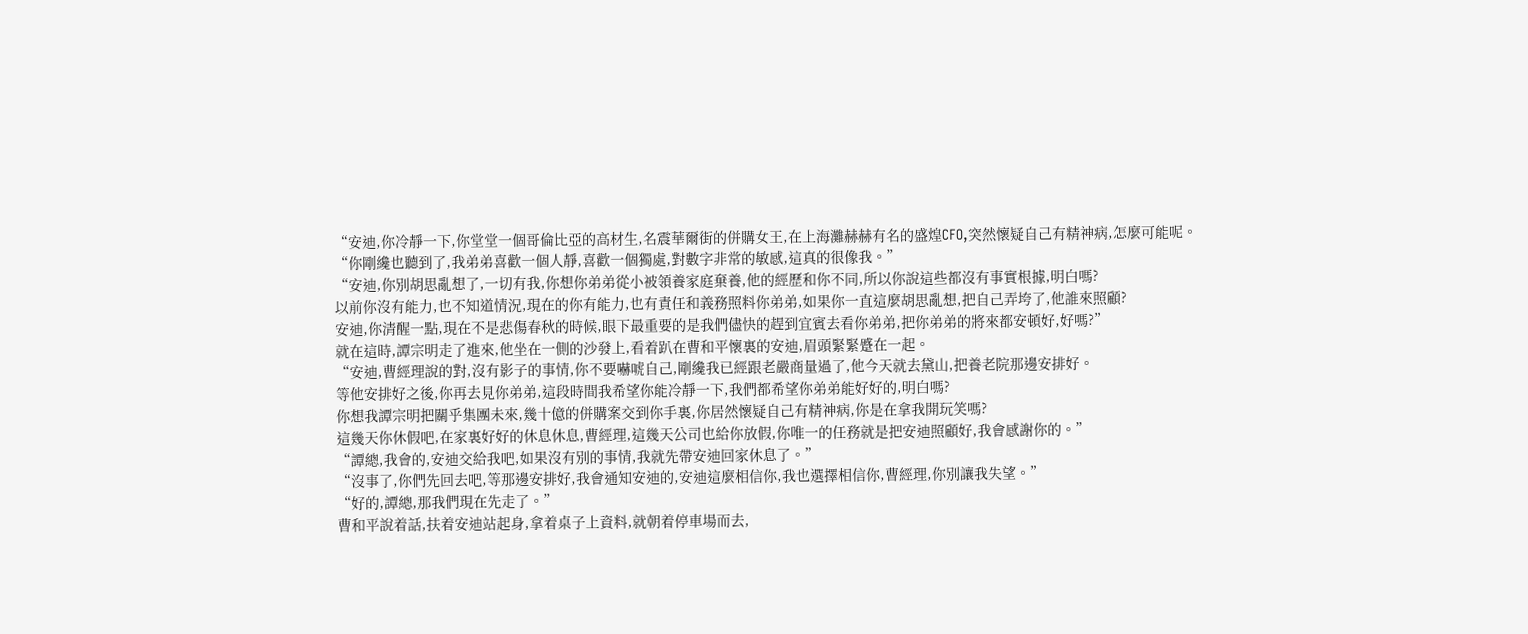“安迪,你冷靜一下,你堂堂一個哥倫比亞的高材生,名震華爾街的併購女王,在上海灘赫赫有名的盛煌CFO,突然懷疑自己有精神病,怎麼可能呢。
“你剛纔也聽到了,我弟弟喜歡一個人靜,喜歡一個獨處,對數字非常的敏感,這真的很像我。”
“安迪,你別胡思亂想了,一切有我,你想你弟弟從小被領養家庭棄養,他的經歷和你不同,所以你說這些都沒有事實根據,明白嗎?
以前你沒有能力,也不知道情況,現在的你有能力,也有責任和義務照料你弟弟,如果你一直這麼胡思亂想,把自己弄垮了,他誰來照顧?
安迪,你清醒一點,現在不是悲傷春秋的時候,眼下最重要的是我們儘快的趕到宜賓去看你弟弟,把你弟弟的將來都安頓好,好嗎?”
就在這時,譚宗明走了進來,他坐在一側的沙發上,看着趴在曹和平懷裏的安迪,眉頭緊緊蹙在一起。
“安迪,曹經理說的對,沒有影子的事情,你不要嚇唬自己,剛纔我已經跟老嚴商量過了,他今天就去黛山,把養老院那邊安排好。
等他安排好之後,你再去見你弟弟,這段時間我希望你能冷靜一下,我們都希望你弟弟能好好的,明白嗎?
你想我譚宗明把關乎集團未來,幾十億的併購案交到你手裏,你居然懷疑自己有精神病,你是在拿我開玩笑嗎?
這幾天你休假吧,在家裏好好的休息休息,曹經理,這幾天公司也給你放假,你唯一的任務就是把安迪照顧好,我會感謝你的。”
“譚總,我會的,安迪交給我吧,如果沒有別的事情,我就先帶安迪回家休息了。”
“沒事了,你們先回去吧,等那邊安排好,我會通知安迪的,安迪這麼相信你,我也選擇相信你,曹經理,你別讓我失望。”
“好的,譚總,那我們現在先走了。”
曹和平說着話,扶着安迪站起身,拿着桌子上資料,就朝着停車場而去,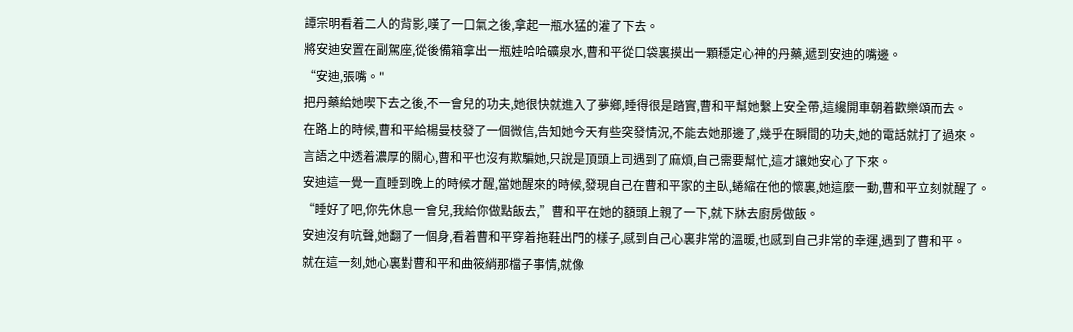譚宗明看着二人的背影,嘆了一口氣之後,拿起一瓶水猛的灌了下去。
將安迪安置在副駕座,從後備箱拿出一瓶娃哈哈礦泉水,曹和平從口袋裏摸出一顆穩定心神的丹藥,遞到安迪的嘴邊。
“安迪,張嘴。"
把丹藥給她喫下去之後,不一會兒的功夫,她很快就進入了夢鄉,睡得很是踏實,曹和平幫她繫上安全帶,這纔開車朝着歡樂頌而去。
在路上的時候,曹和平給楊曼枝發了一個微信,告知她今天有些突發情況,不能去她那邊了,幾乎在瞬間的功夫,她的電話就打了過來。
言語之中透着濃厚的關心,曹和平也沒有欺騙她,只說是頂頭上司遇到了麻煩,自己需要幫忙,這才讓她安心了下來。
安迪這一覺一直睡到晚上的時候才醒,當她醒來的時候,發現自己在曹和平家的主臥,蜷縮在他的懷裏,她這麼一動,曹和平立刻就醒了。
“睡好了吧,你先休息一會兒,我給你做點飯去,”曹和平在她的額頭上親了一下,就下牀去廚房做飯。
安迪沒有吭聲,她翻了一個身,看着曹和平穿着拖鞋出門的樣子,感到自己心裏非常的溫暖,也感到自己非常的幸運,遇到了曹和平。
就在這一刻,她心裏對曹和平和曲筱綃那檔子事情,就像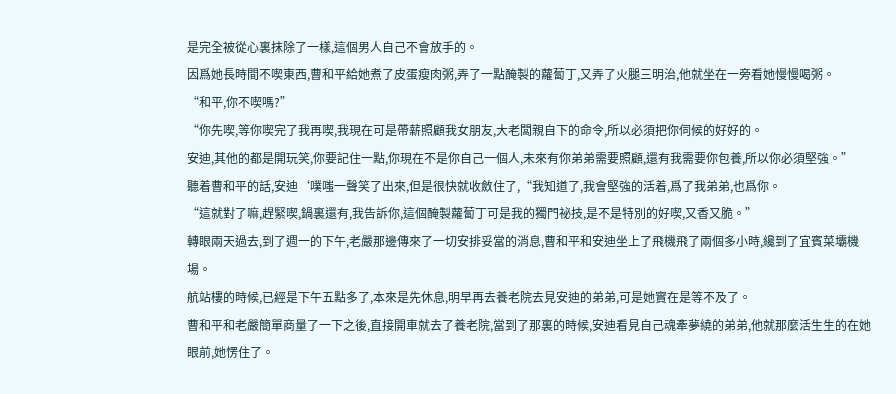是完全被從心裏抹除了一樣,這個男人自己不會放手的。
因爲她長時間不喫東西,曹和平給她煮了皮蛋瘦肉粥,弄了一點醃製的蘿蔔丁,又弄了火腿三明治,他就坐在一旁看她慢慢喝粥。
“和平,你不喫嗎?”
“你先喫,等你喫完了我再喫,我現在可是帶薪照顧我女朋友,大老闆親自下的命令,所以必須把你伺候的好好的。
安迪,其他的都是開玩笑,你要記住一點,你現在不是你自己一個人,未來有你弟弟需要照顧,還有我需要你包養,所以你必須堅強。”
聽着曹和平的話,安迪‘噗嗤一聲笑了出來,但是很快就收斂住了,“我知道了,我會堅強的活着,爲了我弟弟,也爲你。
“這就對了嘛,趕緊喫,鍋裏還有,我告訴你,這個醃製蘿蔔丁可是我的獨門祕技,是不是特別的好喫,又香又脆。”
轉眼兩天過去,到了週一的下午,老嚴那邊傳來了一切安排妥當的消息,曹和平和安迪坐上了飛機飛了兩個多小時,纔到了宜賓菜壩機場。
航站樓的時候,已經是下午五點多了,本來是先休息,明早再去養老院去見安迪的弟弟,可是她實在是等不及了。
曹和平和老嚴簡單商量了一下之後,直接開車就去了養老院,當到了那裏的時候,安迪看見自己魂牽夢繞的弟弟,他就那麼活生生的在她眼前,她愣住了。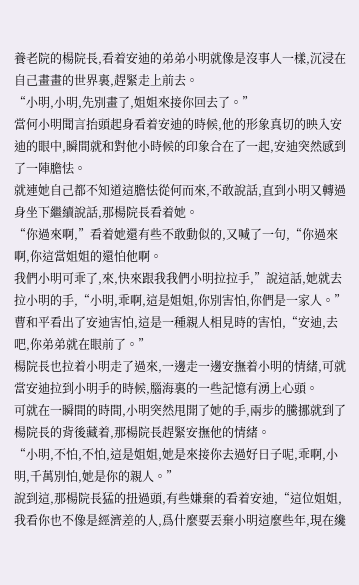養老院的楊院長,看着安迪的弟弟小明就像是沒事人一樣,沉浸在自己畫畫的世界裏,趕緊走上前去。
“小明,小明,先別畫了,姐姐來接你回去了。”
當何小明聞言抬頭起身看着安迪的時候,他的形象真切的映入安迪的眼中,瞬間就和對他小時候的印象合在了一起,安迪突然感到了一陣膽怯。
就連她自己都不知道這膽怯從何而來,不敢說話,直到小明又轉過身坐下繼續說話,那楊院長看着她。
“你過來啊,”看着她還有些不敢動似的,又喊了一句,“你過來啊,你這當姐姐的還怕他啊。
我們小明可乖了,來,快來跟我我們小明拉拉手,”說這話,她就去拉小明的手,“小明,乖啊,這是姐姐,你別害怕,你們是一家人。”
曹和平看出了安迪害怕,這是一種親人相見時的害怕,“安迪,去吧,你弟弟就在眼前了。”
楊院長也拉着小明走了過來,一邊走一邊安撫着小明的情緒,可就當安迪拉到小明手的時候,腦海裏的一些記憶有湧上心頭。
可就在一瞬間的時間,小明突然甩開了她的手,兩步的騰挪就到了楊院長的背後藏着,那楊院長趕緊安撫他的情緒。
“小明,不怕,不怕,這是姐姐,她是來接你去過好日子呢,乖啊,小明,千萬別怕,她是你的親人。”
說到這,那楊院長猛的扭過頭,有些嫌棄的看着安迪,“這位姐姐,我看你也不像是經濟差的人,爲什麼要丟棄小明這麼些年,現在纔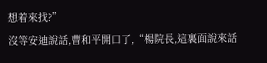想着來找?”
沒等安迪說話,曹和平開口了,“楊院長,這裏面說來話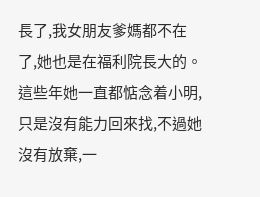長了,我女朋友爹媽都不在了,她也是在福利院長大的。
這些年她一直都惦念着小明,只是沒有能力回來找,不過她沒有放棄,一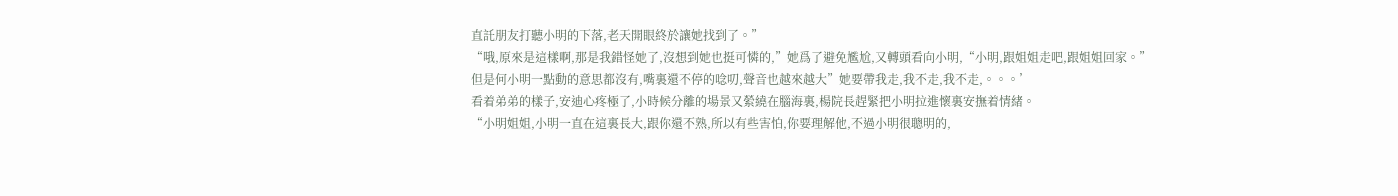直託朋友打聽小明的下落,老天開眼終於讓她找到了。”
“哦,原來是這樣啊,那是我錯怪她了,沒想到她也挺可憐的,”她爲了避免尷尬,又轉頭看向小明,“小明,跟姐姐走吧,跟姐姐回家。”
但是何小明一點動的意思都沒有,嘴裏還不停的唸叨,聲音也越來越大”她要帶我走,我不走,我不走,。。。’
看着弟弟的樣子,安迪心疼極了,小時候分離的場景又縈繞在腦海裏,楊院長趕緊把小明拉進懷裏安撫着情緒。
“小明姐姐,小明一直在這裏長大,跟你還不熟,所以有些害怕,你要理解他,不過小明很聰明的,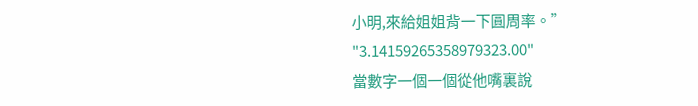小明,來給姐姐背一下圓周率。”
"3.14159265358979323.00"
當數字一個一個從他嘴裏說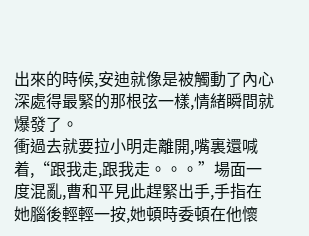出來的時候,安迪就像是被觸動了內心深處得最緊的那根弦一樣,情緒瞬間就爆發了。
衝過去就要拉小明走離開,嘴裏還喊着,“跟我走,跟我走。。。”場面一度混亂,曹和平見此趕緊出手,手指在她腦後輕輕一按,她頓時委頓在他懷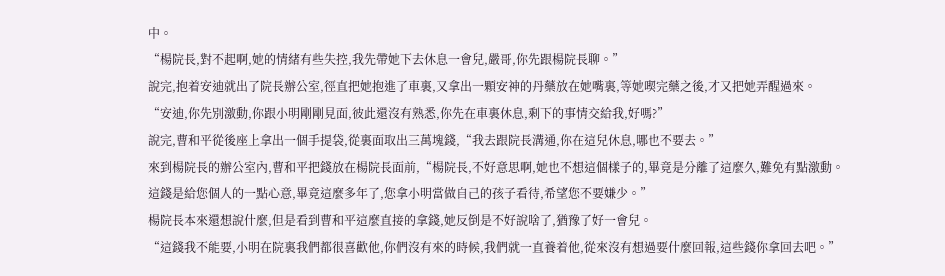中。
“楊院長,對不起啊,她的情緒有些失控,我先帶她下去休息一會兒,嚴哥,你先跟楊院長聊。”
說完,抱着安迪就出了院長辦公室,徑直把她抱進了車裏,又拿出一顆安神的丹藥放在她嘴裏,等她喫完藥之後,才又把她弄醒過來。
“安迪,你先別激動,你跟小明剛剛見面,彼此還沒有熟悉,你先在車裏休息,剩下的事情交給我,好嗎?”
說完,曹和平從後座上拿出一個手提袋,從裏面取出三萬塊錢,“我去跟院長溝通,你在這兒休息,哪也不要去。”
來到楊院長的辦公室內,曹和平把錢放在楊院長面前,“楊院長,不好意思啊,她也不想這個樣子的,畢竟是分離了這麼久,難免有點激動。
這錢是給您個人的一點心意,畢竟這麼多年了,您拿小明當做自己的孩子看待,希望您不要嫌少。”
楊院長本來還想說什麼,但是看到曹和平這麼直接的拿錢,她反倒是不好說啥了,猶豫了好一會兒。
“這錢我不能要,小明在院裏我們都很喜歡他,你們沒有來的時候,我們就一直養着他,從來沒有想過要什麼回報,這些錢你拿回去吧。”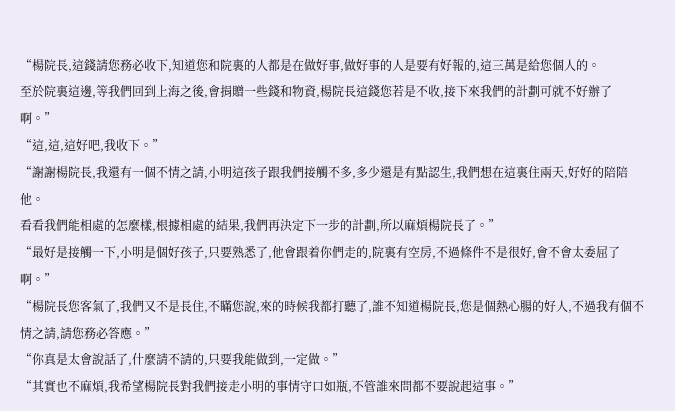“楊院長,這錢請您務必收下,知道您和院裏的人都是在做好事,做好事的人是要有好報的,這三萬是給您個人的。
至於院裏這邊,等我們回到上海之後,會捐贈一些錢和物資,楊院長這錢您若是不收,接下來我們的計劃可就不好辦了啊。”
“這,這,這好吧,我收下。”
“謝謝楊院長,我還有一個不情之請,小明這孩子跟我們接觸不多,多少還是有點認生,我們想在這裏住兩天,好好的陪陪他。
看看我們能相處的怎麼樣,根據相處的結果,我們再決定下一步的計劃,所以麻煩楊院長了。”
“最好是接觸一下,小明是個好孩子,只要熟悉了,他會跟着你們走的,院裏有空房,不過條件不是很好,會不會太委屈了啊。”
“楊院長您客氣了,我們又不是長住,不瞞您說,來的時候我都打聽了,誰不知道楊院長,您是個熱心腸的好人,不過我有個不情之請,請您務必答應。”
“你真是太會說話了,什麼請不請的,只要我能做到,一定做。”
“其實也不麻煩,我希望楊院長對我們接走小明的事情守口如瓶,不管誰來問都不要說起這事。”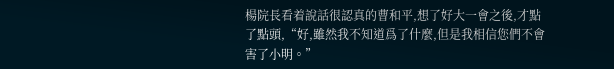楊院長看着說話很認真的曹和平,想了好大一會之後,才點了點頭,“好,雖然我不知道爲了什麼,但是我相信您們不會害了小明。”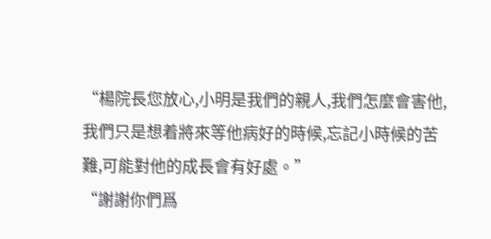“楊院長您放心,小明是我們的親人,我們怎麼會害他,我們只是想着將來等他病好的時候,忘記小時候的苦難,可能對他的成長會有好處。”
“謝謝你們爲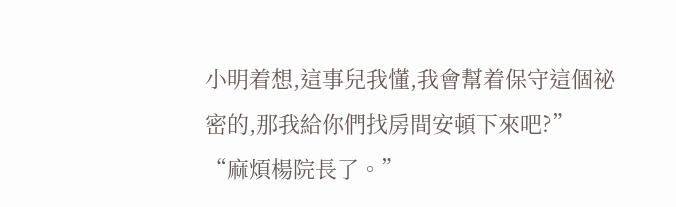小明着想,這事兒我懂,我會幫着保守這個祕密的,那我給你們找房間安頓下來吧?”
“麻煩楊院長了。”